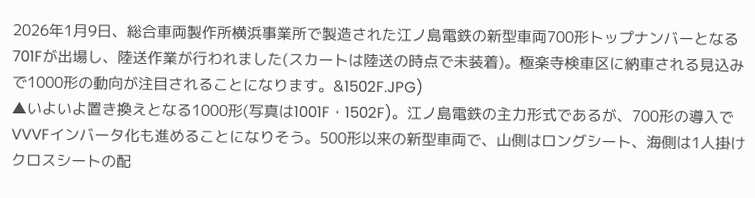2026年1月9日、総合車両製作所横浜事業所で製造された江ノ島電鉄の新型車両700形トップナンバーとなる701Fが出場し、陸送作業が行われました(スカートは陸送の時点で未装着)。極楽寺検車区に納車される見込みで1000形の動向が注目されることになります。&1502F.JPG)
▲いよいよ置き換えとなる1000形(写真は1001F・1502F)。江ノ島電鉄の主力形式であるが、700形の導入でVVVFインバータ化も進めることになりそう。500形以来の新型車両で、山側はロングシート、海側は1人掛けクロスシートの配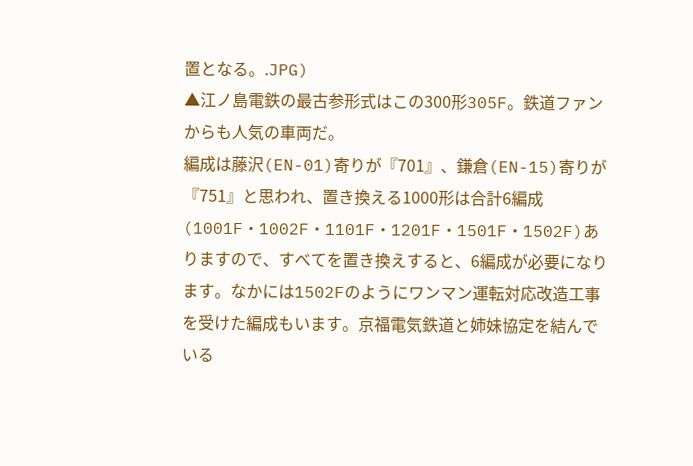置となる。.JPG)
▲江ノ島電鉄の最古参形式はこの300形305F。鉄道ファンからも人気の車両だ。
編成は藤沢(EN-01)寄りが『701』、鎌倉(EN-15)寄りが『751』と思われ、置き換える1000形は合計6編成(1001F・1002F・1101F・1201F・1501F・1502F)ありますので、すべてを置き換えすると、6編成が必要になります。なかには1502Fのようにワンマン運転対応改造工事を受けた編成もいます。京福電気鉄道と姉妹協定を結んでいる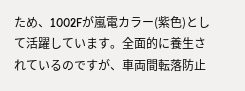ため、1002Fが嵐電カラー(紫色)として活躍しています。全面的に養生されているのですが、車両間転落防止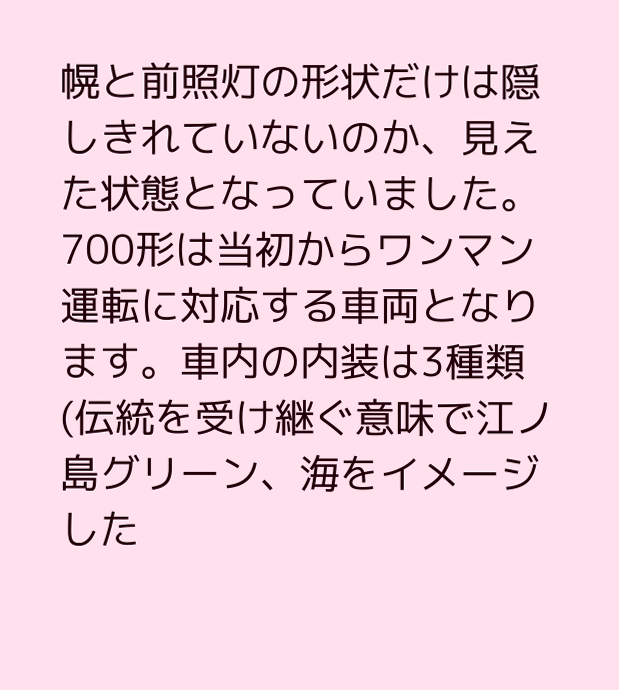幌と前照灯の形状だけは隠しきれていないのか、見えた状態となっていました。700形は当初からワンマン運転に対応する車両となります。車内の内装は3種類(伝統を受け継ぐ意味で江ノ島グリーン、海をイメージした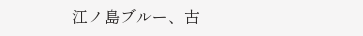江ノ島ブルー、古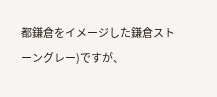都鎌倉をイメージした鎌倉ストーングレー)ですが、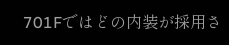701Fではどの内装が採用さ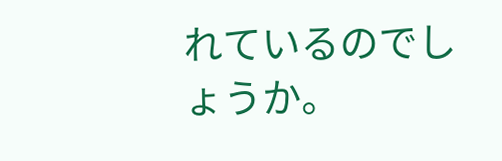れているのでしょうか。